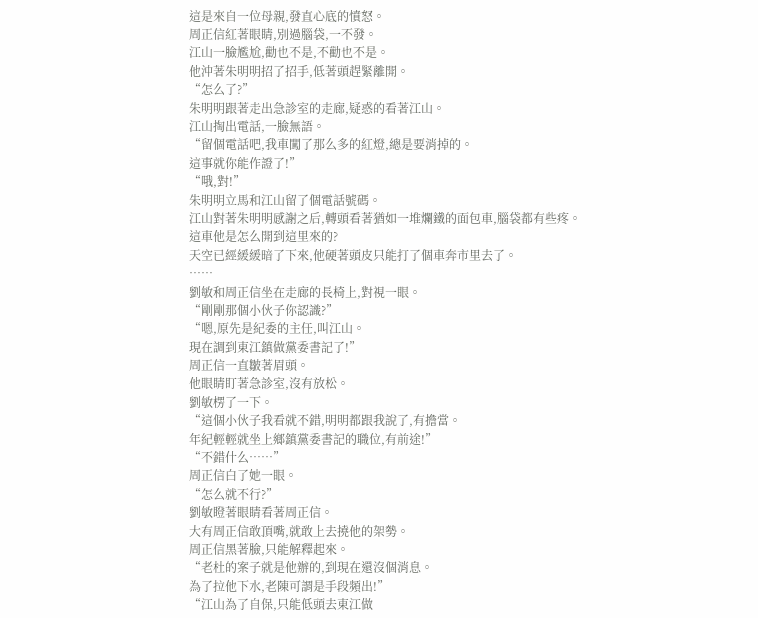這是來自一位母親,發直心底的憤怒。
周正信紅著眼睛,別過腦袋,一不發。
江山一臉尷尬,勸也不是,不勸也不是。
他沖著朱明明招了招手,低著頭趕緊離開。
“怎么了?”
朱明明跟著走出急診室的走廊,疑惑的看著江山。
江山掏出電話,一臉無語。
“留個電話吧,我車闖了那么多的紅燈,總是要消掉的。
這事就你能作證了!”
“哦,對!”
朱明明立馬和江山留了個電話號碼。
江山對著朱明明感謝之后,轉頭看著猶如一堆爛鐵的面包車,腦袋都有些疼。
這車他是怎么開到這里來的?
天空已經緩緩暗了下來,他硬著頭皮只能打了個車奔市里去了。
……
劉敏和周正信坐在走廊的長椅上,對視一眼。
“剛剛那個小伙子你認識?”
“嗯,原先是紀委的主任,叫江山。
現在調到東江鎮做黨委書記了!”
周正信一直皺著眉頭。
他眼睛盯著急診室,沒有放松。
劉敏楞了一下。
“這個小伙子我看就不錯,明明都跟我說了,有擔當。
年紀輕輕就坐上鄉鎮黨委書記的職位,有前途!”
“不錯什么……”
周正信白了她一眼。
“怎么就不行?”
劉敏瞪著眼睛看著周正信。
大有周正信敢頂嘴,就敢上去撓他的架勢。
周正信黑著臉,只能解釋起來。
“老杜的案子就是他辦的,到現在還沒個消息。
為了拉他下水,老陳可謂是手段頻出!”
“江山為了自保,只能低頭去東江做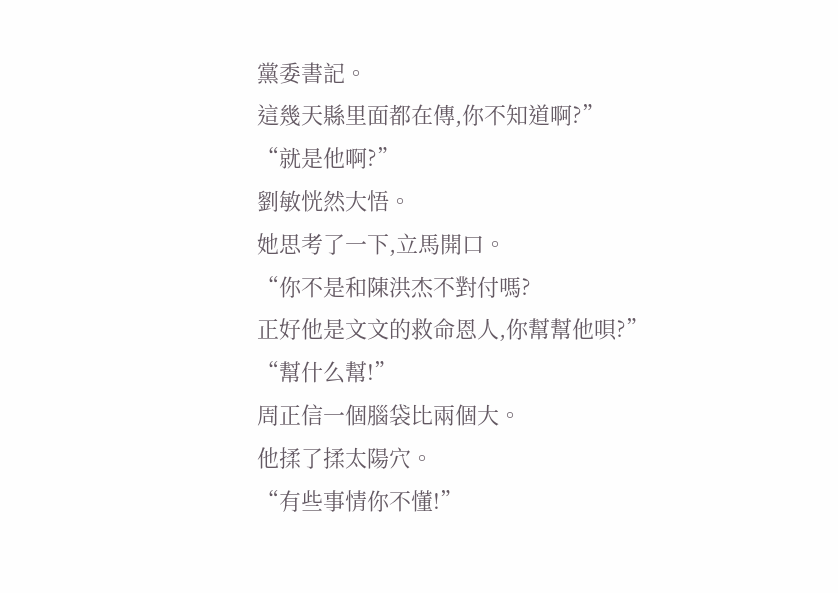黨委書記。
這幾天縣里面都在傳,你不知道啊?”
“就是他啊?”
劉敏恍然大悟。
她思考了一下,立馬開口。
“你不是和陳洪杰不對付嗎?
正好他是文文的救命恩人,你幫幫他唄?”
“幫什么幫!”
周正信一個腦袋比兩個大。
他揉了揉太陽穴。
“有些事情你不懂!”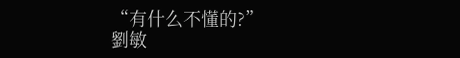“有什么不懂的?”
劉敏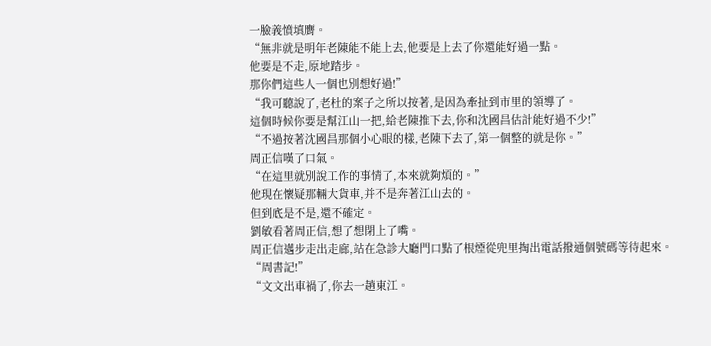一臉義憤填膺。
“無非就是明年老陳能不能上去,他要是上去了你還能好過一點。
他要是不走,原地踏步。
那你們這些人一個也別想好過!”
“我可聽說了,老杜的案子之所以按著,是因為牽扯到市里的領導了。
這個時候你要是幫江山一把,給老陳推下去,你和沈國昌估計能好過不少!”
“不過按著沈國昌那個小心眼的樣,老陳下去了,第一個整的就是你。”
周正信嘆了口氣。
“在這里就別說工作的事情了,本來就夠煩的。”
他現在懷疑那輛大貨車,并不是奔著江山去的。
但到底是不是,還不確定。
劉敏看著周正信,想了想閉上了嘴。
周正信邁步走出走廊,站在急診大廳門口點了根煙從兜里掏出電話撥通個號碼等待起來。
“周書記!”
“文文出車禍了,你去一趟東江。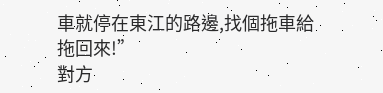車就停在東江的路邊,找個拖車給拖回來!”
對方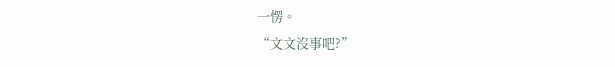一愣。
“文文沒事吧?”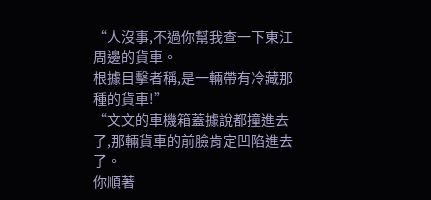“人沒事,不過你幫我查一下東江周邊的貨車。
根據目擊者稱,是一輛帶有冷藏那種的貨車!”
“文文的車機箱蓋據說都撞進去了,那輛貨車的前臉肯定凹陷進去了。
你順著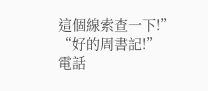這個線索查一下!”
“好的周書記!”
電話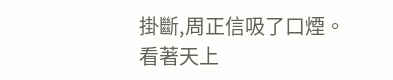掛斷,周正信吸了口煙。
看著天上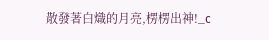散發著白熾的月亮,楞楞出神!_c